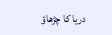دریا کا چڑھاؤ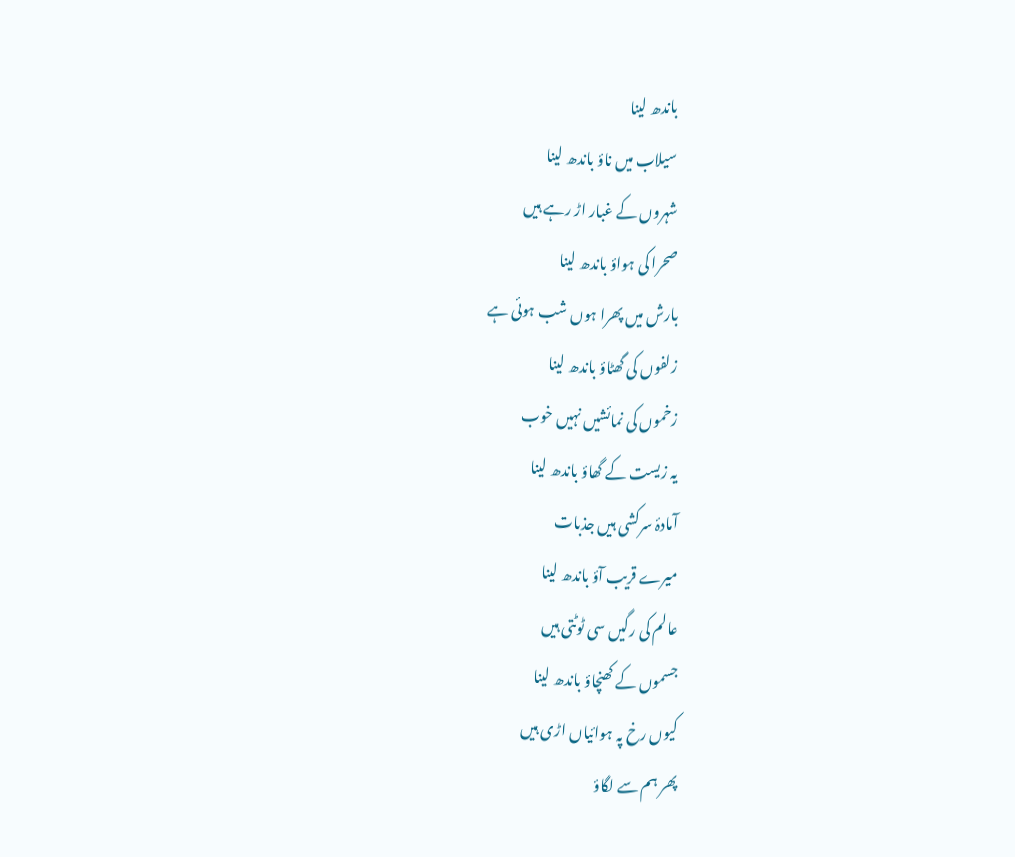باندھ لینا
سیلاب میں ناؤ باندھ لینا
شہروں کے غبار اڑ رہے ہیں
صحرا کی ہواؤ باندھ لینا
بارش میں پھرا ہوں شب ہوئی ہے
زلفوں کی گھٹاؤ باندھ لینا
زخموں کی نمائشیں نہیں خوب
یہ زیست کے گھاؤ باندھ لینا
آمادۂ سرکشی ہیں جذبات
میرے قریب آؤ باندھ لینا
عالم کی رگیں سی ٹوٹتی ہیں
جسموں کے کھنچاؤ باندھ لینا
کیوں رخ پہ ہوائیاں اڑی ہیں
پھر ہم سے لگاؤ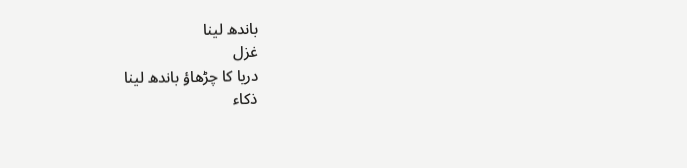باندھ لینا
غزل
دریا کا چڑھاؤ باندھ لینا
ذکاء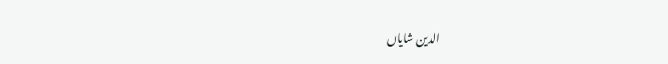الدین شایاں